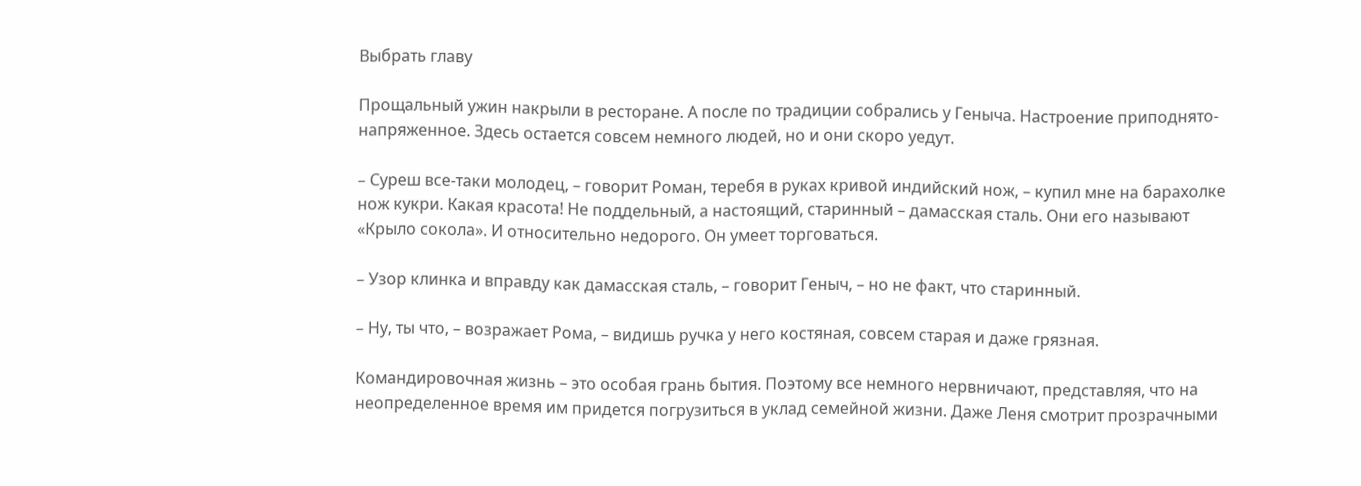Выбрать главу

Прощальный ужин накрыли в ресторане. А после по традиции собрались у Геныча. Настроение приподнято-напряженное. Здесь остается совсем немного людей, но и они скоро уедут.

– Суреш все-таки молодец, – говорит Роман, теребя в руках кривой индийский нож, – купил мне на барахолке нож кукри. Какая красота! Не поддельный, а настоящий, старинный – дамасская сталь. Они его называют «Крыло сокола». И относительно недорого. Он умеет торговаться.

– Узор клинка и вправду как дамасская сталь, – говорит Геныч, – но не факт, что старинный.

– Ну, ты что, – возражает Рома, – видишь ручка у него костяная, совсем старая и даже грязная.

Командировочная жизнь – это особая грань бытия. Поэтому все немного нервничают, представляя, что на неопределенное время им придется погрузиться в уклад семейной жизни. Даже Леня смотрит прозрачными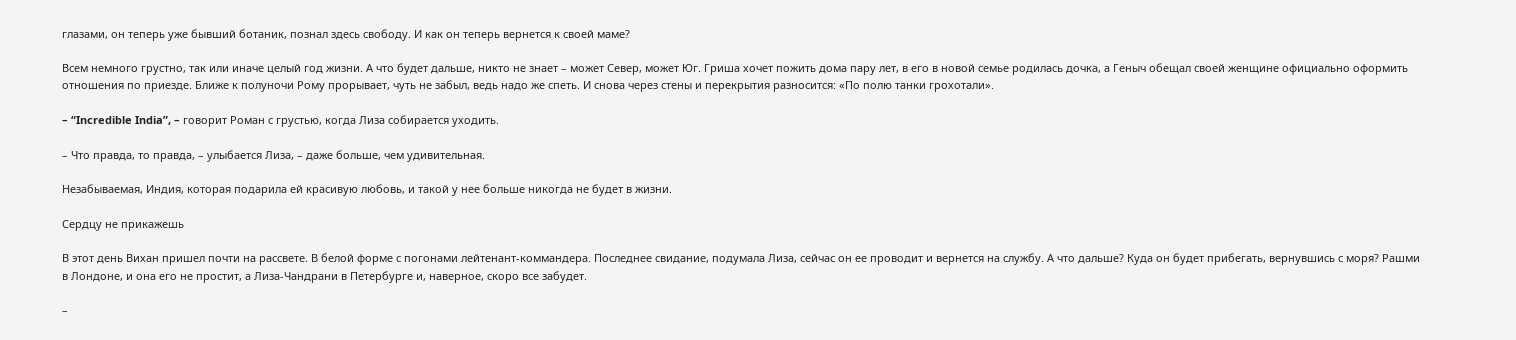глазами, он теперь уже бывший ботаник, познал здесь свободу. И как он теперь вернется к своей маме?

Всем немного грустно, так или иначе целый год жизни. А что будет дальше, никто не знает – может Север, может Юг. Гриша хочет пожить дома пару лет, в его в новой семье родилась дочка, а Геныч обещал своей женщине официально оформить отношения по приезде. Ближе к полуночи Рому прорывает, чуть не забыл, ведь надо же спеть. И снова через стены и перекрытия разносится: «По полю танки грохотали».

– “Incredible India”, – говорит Роман с грустью, когда Лиза собирается уходить.

– Что правда, то правда, – улыбается Лиза, – даже больше, чем удивительная.

Незабываемая, Индия, которая подарила ей красивую любовь, и такой у нее больше никогда не будет в жизни.

Сердцу не прикажешь

В этот день Вихан пришел почти на рассвете. В белой форме с погонами лейтенант-коммандера. Последнее свидание, подумала Лиза, сейчас он ее проводит и вернется на службу. А что дальше? Куда он будет прибегать, вернувшись с моря? Рашми в Лондоне, и она его не простит, а Лиза-Чандрани в Петербурге и, наверное, скоро все забудет.

–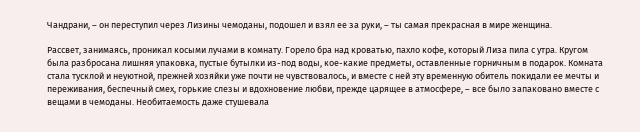Чандрани, – он переступил через Лизины чемоданы, подошел и взял ее за руки, – ты самая прекрасная в мире женщина.

Рассвет, занимаясь, проникал косыми лучами в комнату. Горело бра над кроватью, пахло кофе, который Лиза пила с утра. Кругом была разбросана лишняя упаковка, пустые бутылки из-под воды, кое-какие предметы, оставленные горничным в подарок. Комната стала тусклой и неуютной, прежней хозяйки уже почти не чувствовалось, и вместе с ней эту временную обитель покидали ее мечты и переживания, беспечный смех, горькие слезы и вдохновение любви, прежде царящее в атмосфере, – все было запаковано вместе с вещами в чемоданы. Необитаемость даже стушевала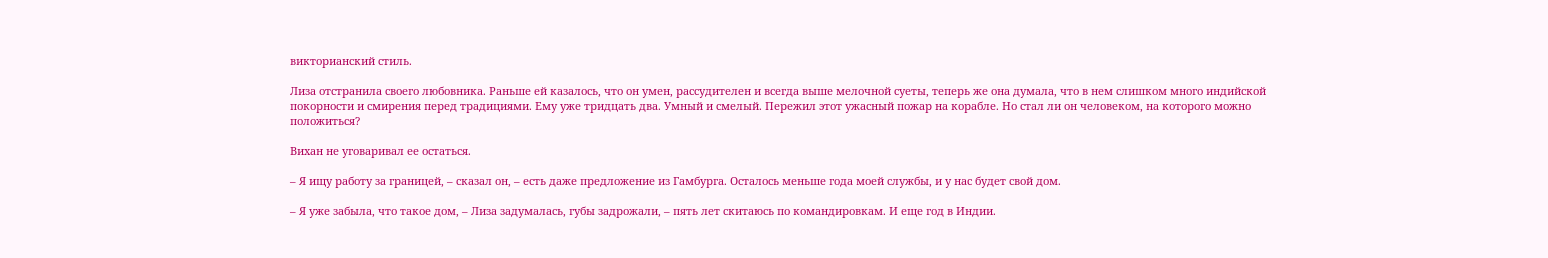викторианский стиль.

Лиза отстранила своего любовника. Раньше ей казалось, что он умен, рассудителен и всегда выше мелочной суеты, теперь же она думала, что в нем слишком много индийской покорности и смирения перед традициями. Ему уже тридцать два. Умный и смелый. Пережил этот ужасный пожар на корабле. Но стал ли он человеком, на которого можно положиться?

Вихан не уговаривал ее остаться.

– Я ищу работу за границей, – сказал он, – есть даже предложение из Гамбурга. Осталось меньше года моей службы, и у нас будет свой дом.

– Я уже забыла, что такое дом, – Лиза задумалась, губы задрожали, – пять лет скитаюсь по командировкам. И еще год в Индии.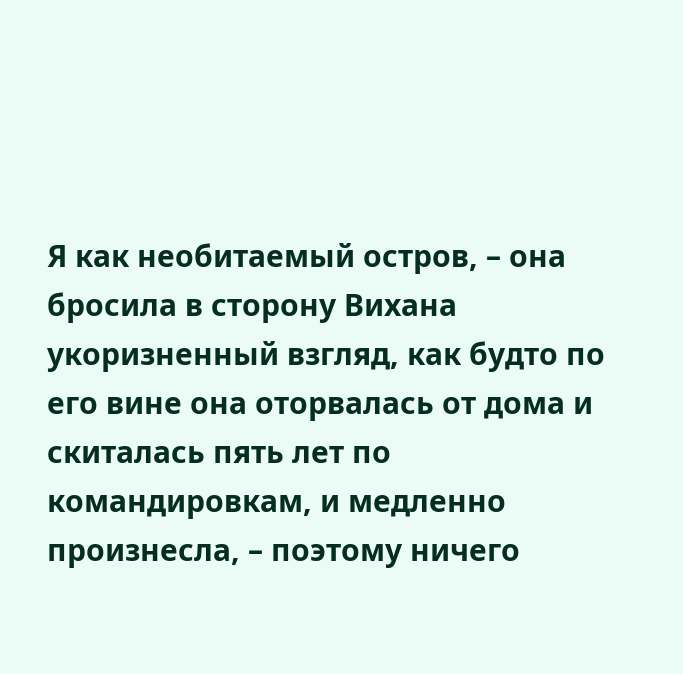Я как необитаемый остров, – она бросила в сторону Вихана укоризненный взгляд, как будто по его вине она оторвалась от дома и скиталась пять лет по командировкам, и медленно произнесла, – поэтому ничего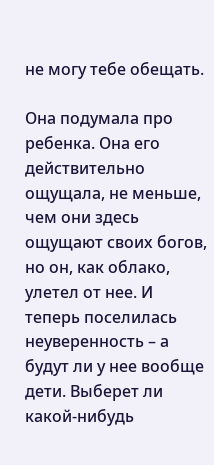не могу тебе обещать.

Она подумала про ребенка. Она его действительно ощущала, не меньше, чем они здесь ощущают своих богов, но он, как облако, улетел от нее. И теперь поселилась неуверенность – а будут ли у нее вообще дети. Выберет ли какой-нибудь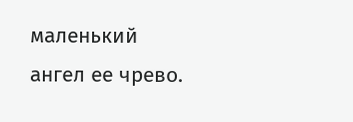маленький ангел ее чрево.